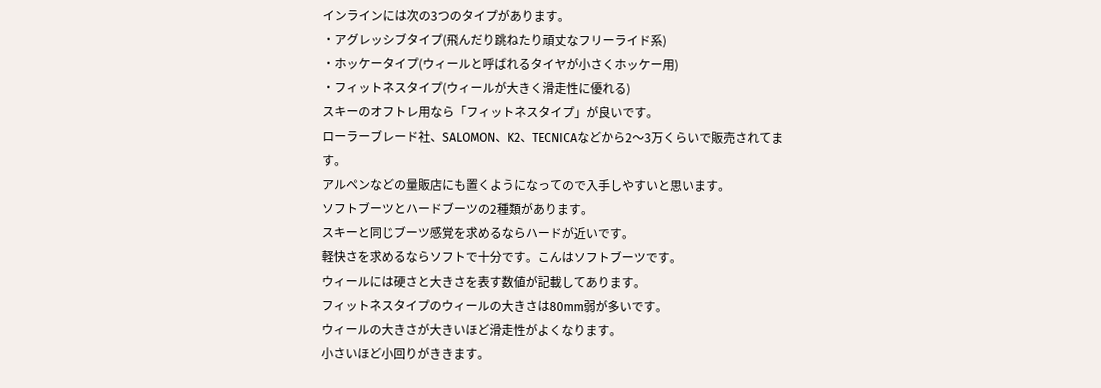インラインには次の3つのタイプがあります。
・アグレッシブタイプ(飛んだり跳ねたり頑丈なフリーライド系)
・ホッケータイプ(ウィールと呼ばれるタイヤが小さくホッケー用)
・フィットネスタイプ(ウィールが大きく滑走性に優れる)
スキーのオフトレ用なら「フィットネスタイプ」が良いです。
ローラーブレード社、SALOMON、K2、TECNICAなどから2〜3万くらいで販売されてます。
アルペンなどの量販店にも置くようになってので入手しやすいと思います。
ソフトブーツとハードブーツの2種類があります。
スキーと同じブーツ感覚を求めるならハードが近いです。
軽快さを求めるならソフトで十分です。こんはソフトブーツです。
ウィールには硬さと大きさを表す数値が記載してあります。
フィットネスタイプのウィールの大きさは80mm弱が多いです。
ウィールの大きさが大きいほど滑走性がよくなります。
小さいほど小回りがききます。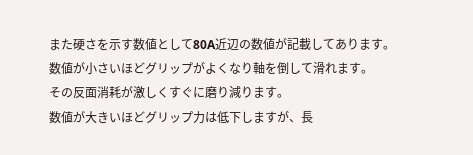また硬さを示す数値として80A近辺の数値が記載してあります。
数値が小さいほどグリップがよくなり軸を倒して滑れます。
その反面消耗が激しくすぐに磨り減ります。
数値が大きいほどグリップ力は低下しますが、長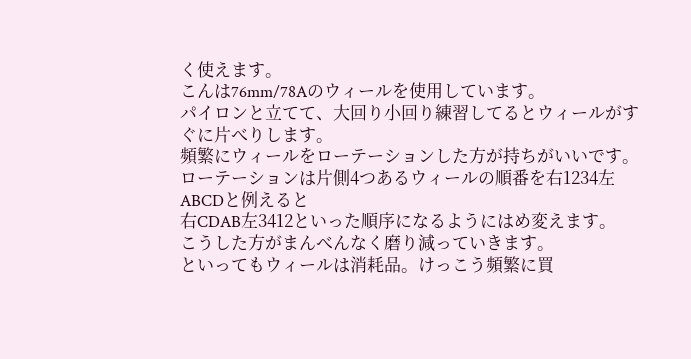く使えます。
こんは76mm/78Aのウィールを使用しています。
パイロンと立てて、大回り小回り練習してるとウィールがすぐに片べりします。
頻繁にウィールをローテーションした方が持ちがいいです。
ローテーションは片側4つあるウィールの順番を右1234左ABCDと例えると
右CDAB左3412といった順序になるようにはめ変えます。
こうした方がまんべんなく磨り減っていきます。
といってもウィールは消耗品。けっこう頻繁に買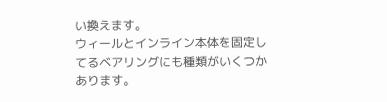い換えます。
ウィールとインライン本体を固定してるベアリングにも種類がいくつかあります。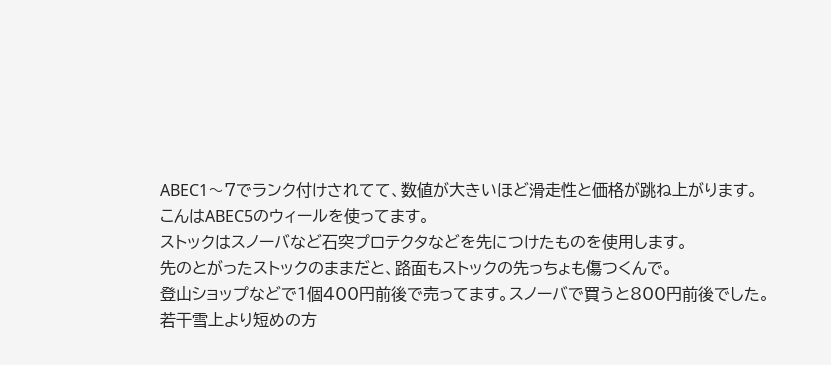ABEC1〜7でランク付けされてて、数値が大きいほど滑走性と価格が跳ね上がります。
こんはABEC5のウィールを使ってます。
ストックはスノーバなど石突プロテクタなどを先につけたものを使用します。
先のとがったストックのままだと、路面もストックの先っちょも傷つくんで。
登山ショップなどで1個400円前後で売ってます。スノーバで買うと800円前後でした。
若干雪上より短めの方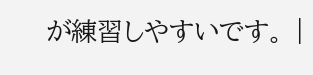が練習しやすいです。 |